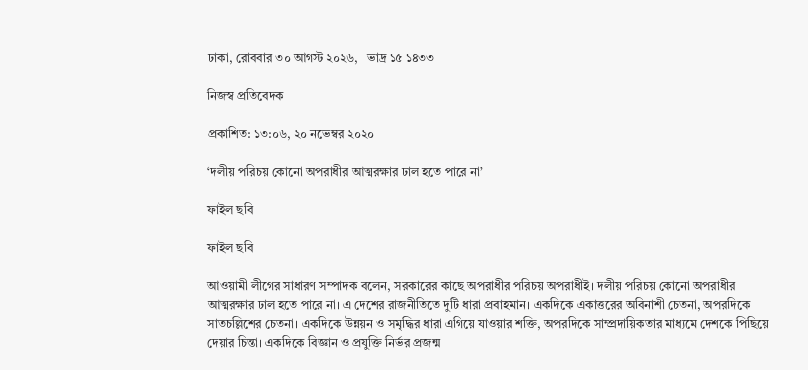ঢাকা, রোববার ৩০ আগস্ট ২০২৬,   ভাদ্র ১৫ ১৪৩৩

নিজস্ব প্রতিবেদক

প্রকাশিত: ১৩:০৬, ২০ নভেম্বর ২০২০

‘দলীয় পরিচয় কোনো অপরাধীর আত্মরক্ষার ঢাল হতে পারে না’

ফাইল ছবি

ফাইল ছবি

আওয়ামী লীগের সাধারণ সম্পাদক বলেন, সরকারের কাছে অপরাধীর পরিচয় অপরাধীই। দলীয় পরিচয় কোনো অপরাধীর আত্মরক্ষার ঢাল হতে পারে না। এ দেশের রাজনীতিতে দুটি ধারা প্রবাহমান। একদিকে একাত্তরের অবিনাশী চেতনা, অপরদিকে সাতচল্লিশের চেতনা। একদিকে উন্নয়ন ও সমৃদ্ধির ধারা এগিয়ে যাওয়ার শক্তি, অপরদিকে সাম্প্রদায়িকতার মাধ্যমে দেশকে পিছিয়ে দেয়ার চিন্তা। একদিকে বিজ্ঞান ও প্রযুক্তি নির্ভর প্রজন্ম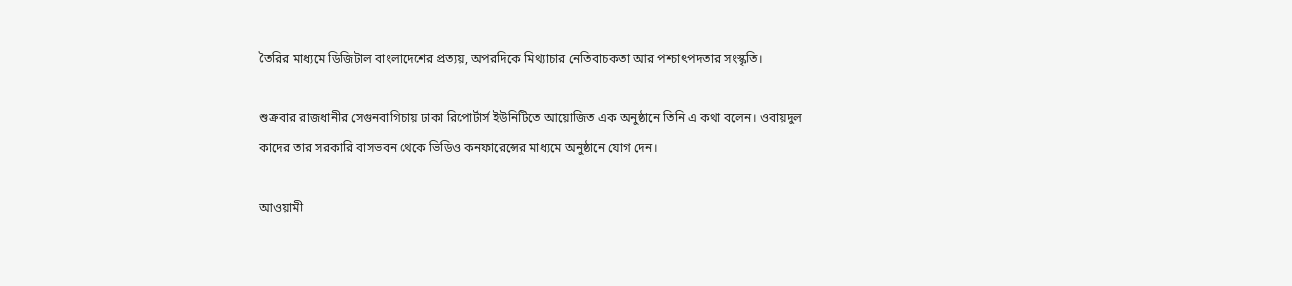তৈরির মাধ্যমে ডিজিটাল বাংলাদেশের প্রত্যয়, অপরদিকে মিথ্যাচার নেতিবাচকতা আর পশ্চাৎপদতার সংস্কৃতি।

শুক্রবার রাজধানীর সেগুনবাগিচায় ঢাকা রিপোর্টার্স ইউনিটিতে আয়োজিত এক অনুষ্ঠানে তিনি এ কথা বলেন। ওবায়দুল কাদের তার সরকারি বাসভবন থেকে ভিডিও কনফারেন্সের মাধ্যমে অনুষ্ঠানে যোগ দেন।

আওয়ামী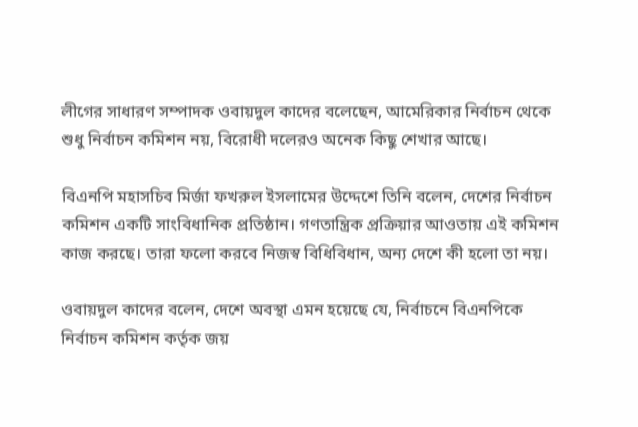লীগের সাধারণ সম্পাদক ওবায়দুল কাদের বলেছেন, আমেরিকার নির্বাচন থেকে শুধু নির্বাচন কমিশন নয়, বিরোধী দলেরও অনেক কিছু শেখার আছে।

বিএনপি মহাসচিব মির্জা ফখরুল ইসলামের উদ্দেশে তিনি বলেন, দেশের নির্বাচন কমিশন একটি সাংবিধানিক প্রতিষ্ঠান। গণতান্ত্রিক প্রক্রিয়ার আওতায় এই কমিশন কাজ করছে। তারা ফলো করবে নিজস্ব বিধিবিধান, অন্য দেশে কী হলো তা নয়।

ওবায়দুল কাদের বলেন, দেশে অবস্থা এমন হয়েছে যে, নির্বাচনে বিএনপিকে নির্বাচন কমিশন কর্তৃক জয়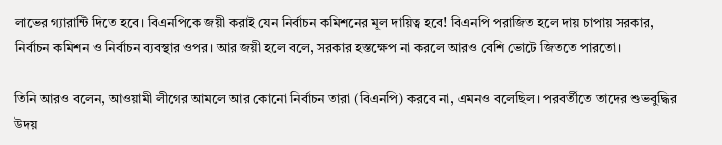লাভের গ্যারান্টি দিতে হবে। বিএনপিকে জয়ী করাই যেন নির্বাচন কমিশনের মূল দায়িত্ব হবে! বিএনপি পরাজিত হলে দায় চাপায় সরকার, নির্বাচন কমিশন ও নির্বাচন ব্যবস্থার ওপর। আর জয়ী হলে বলে, সরকার হস্তক্ষেপ না করলে আরও বেশি ভোটে জিততে পারতো।

তিনি আরও বলেন, আওয়ামী লীগের আমলে আর কোনো নির্বাচন তারা (বিএনপি) করবে না, এমনও বলেছিল। পরবর্তীতে তাদের শুভবুদ্ধির উদয়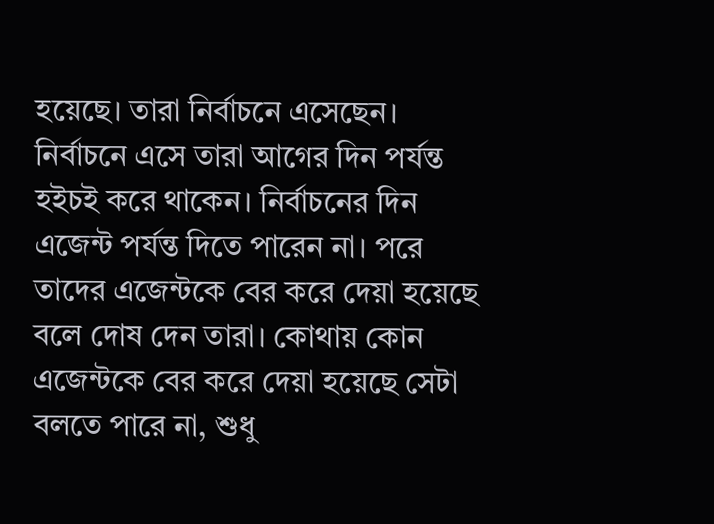হয়েছে। তারা নির্বাচনে এসেছেন। নির্বাচনে এসে তারা আগের দিন পর্যন্ত হইচই করে থাকেন। নির্বাচনের দিন এজেন্ট পর্যন্ত দিতে পারেন না। পরে তাদের এজেন্টকে বের করে দেয়া হয়েছে বলে দোষ দেন তারা। কোথায় কোন এজেন্টকে বের করে দেয়া হয়েছে সেটা বলতে পারে না, শুধু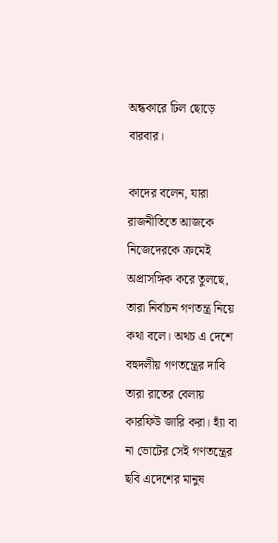অন্ধকারে ঢিল ছোড়ে বারবার।

কাদের বলেন, যারা রাজনীতিতে আজকে নিজেদেরকে ক্রমেই অপ্রাসঙ্গিক করে তুলছে, তারা নির্বাচন গণতন্ত্র নিয়ে কথা বলে। অথচ এ দেশে বহুদলীয় গণতন্ত্রের দাবি তারা রাতের বেলায় কারফিউ জারি করা। হ্যাঁ বা না ভোটের সেই গণতন্ত্রের ছবি এদেশের মানুষ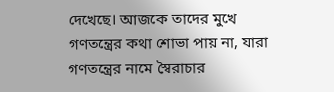দেখেছে। আজকে তাদের মুখে গণতন্ত্রের কথা শোভা পায় না, যারা গণতন্ত্রের নামে স্বৈরাচার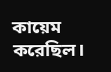কায়েম করেছিল।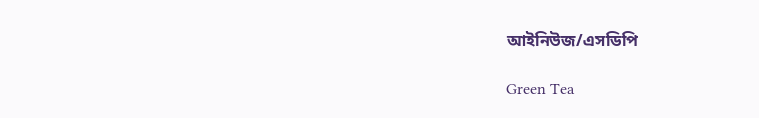আইনিউজ/এসডিপি

Green Tea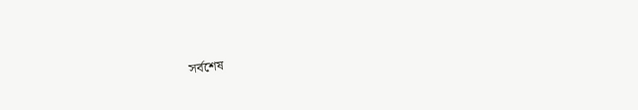সর্বশেষ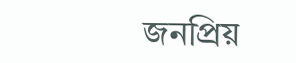জনপ্রিয়